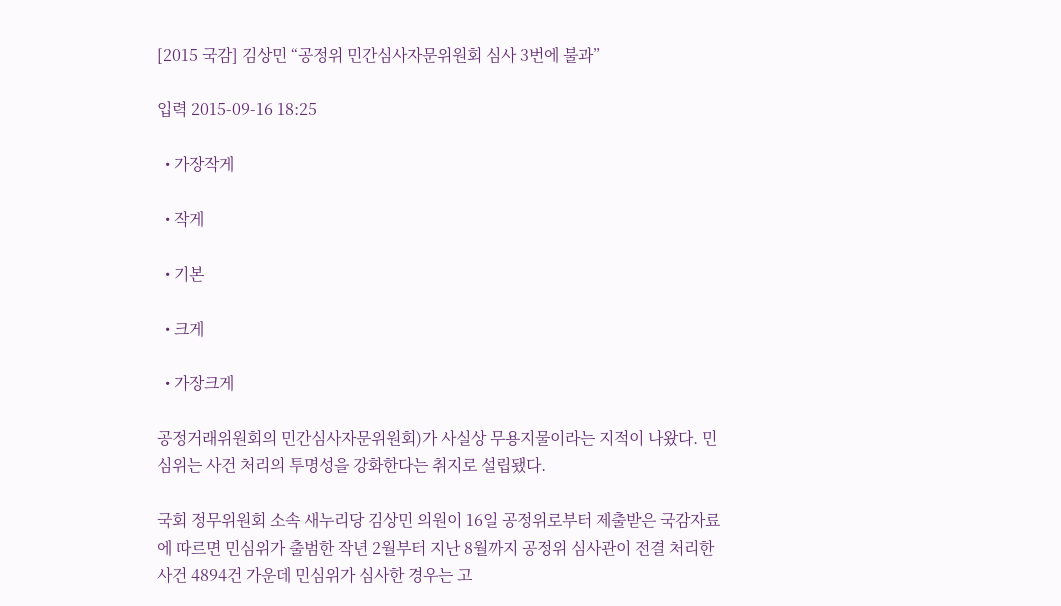[2015 국감] 김상민 “공정위 민간심사자문위원회 심사 3번에 불과”

입력 2015-09-16 18:25

  • 가장작게

  • 작게

  • 기본

  • 크게

  • 가장크게

공정거래위원회의 민간심사자문위원회)가 사실상 무용지물이라는 지적이 나왔다. 민심위는 사건 처리의 투명성을 강화한다는 취지로 설립됐다.

국회 정무위원회 소속 새누리당 김상민 의원이 16일 공정위로부터 제출받은 국감자료에 따르면 민심위가 출범한 작년 2월부터 지난 8월까지 공정위 심사관이 전결 처리한 사건 4894건 가운데 민심위가 심사한 경우는 고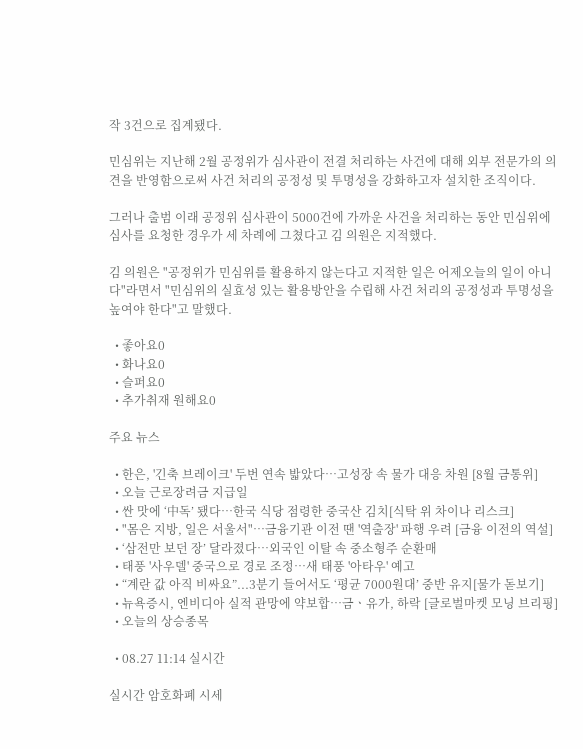작 3건으로 집계됐다.

민심위는 지난해 2월 공정위가 심사관이 전결 처리하는 사건에 대해 외부 전문가의 의견을 반영함으로써 사건 처리의 공정성 및 투명성을 강화하고자 설치한 조직이다.

그러나 출범 이래 공정위 심사관이 5000건에 가까운 사건을 처리하는 동안 민심위에 심사를 요청한 경우가 세 차례에 그쳤다고 김 의원은 지적했다.

김 의원은 "공정위가 민심위를 활용하지 않는다고 지적한 일은 어제오늘의 일이 아니다"라면서 "민심위의 실효성 있는 활용방안을 수립해 사건 처리의 공정성과 투명성을 높여야 한다"고 말했다.

  • 좋아요0
  • 화나요0
  • 슬퍼요0
  • 추가취재 원해요0

주요 뉴스

  • 한은, '긴축 브레이크' 두번 연속 밟았다⋯고성장 속 물가 대응 차원 [8월 금통위]
  • 오늘 근로장려금 지급일
  • 싼 맛에 ‘中독’ 됐다⋯한국 식당 점령한 중국산 김치[식탁 위 차이나 리스크]
  • "몸은 지방, 일은 서울서"⋯금융기관 이전 땐 '역출장' 파행 우려 [금융 이전의 역설]
  • ‘삼전만 보던 장’ 달라졌다…외국인 이탈 속 중소형주 순환매
  • 태풍 '사우델' 중국으로 경로 조정…새 태풍 '아타우' 예고
  • “계란 값 아직 비싸요”...3분기 들어서도 ‘평균 7000원대’ 중반 유지[물가 돋보기]
  • 뉴욕증시, 엔비디아 실적 관망에 약보합⋯금ㆍ유가, 하락 [글로벌마켓 모닝 브리핑]
  • 오늘의 상승종목

  • 08.27 11:14 실시간

실시간 암호화폐 시세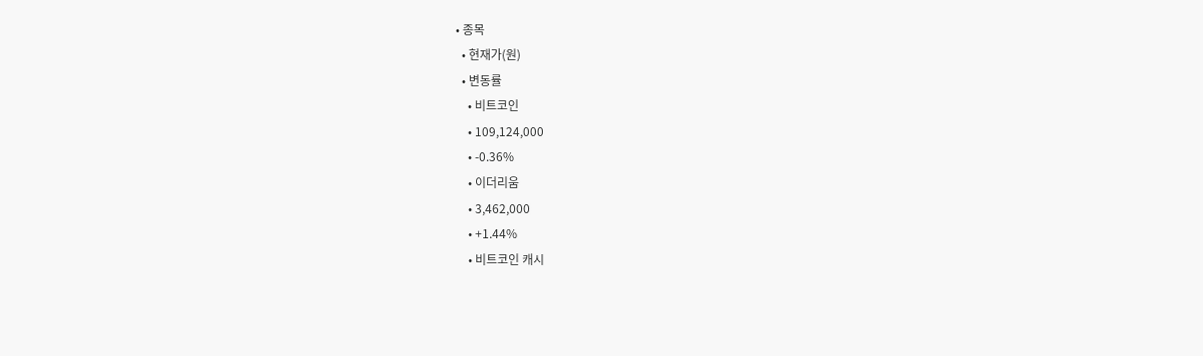• 종목
  • 현재가(원)
  • 변동률
    • 비트코인
    • 109,124,000
    • -0.36%
    • 이더리움
    • 3,462,000
    • +1.44%
    • 비트코인 캐시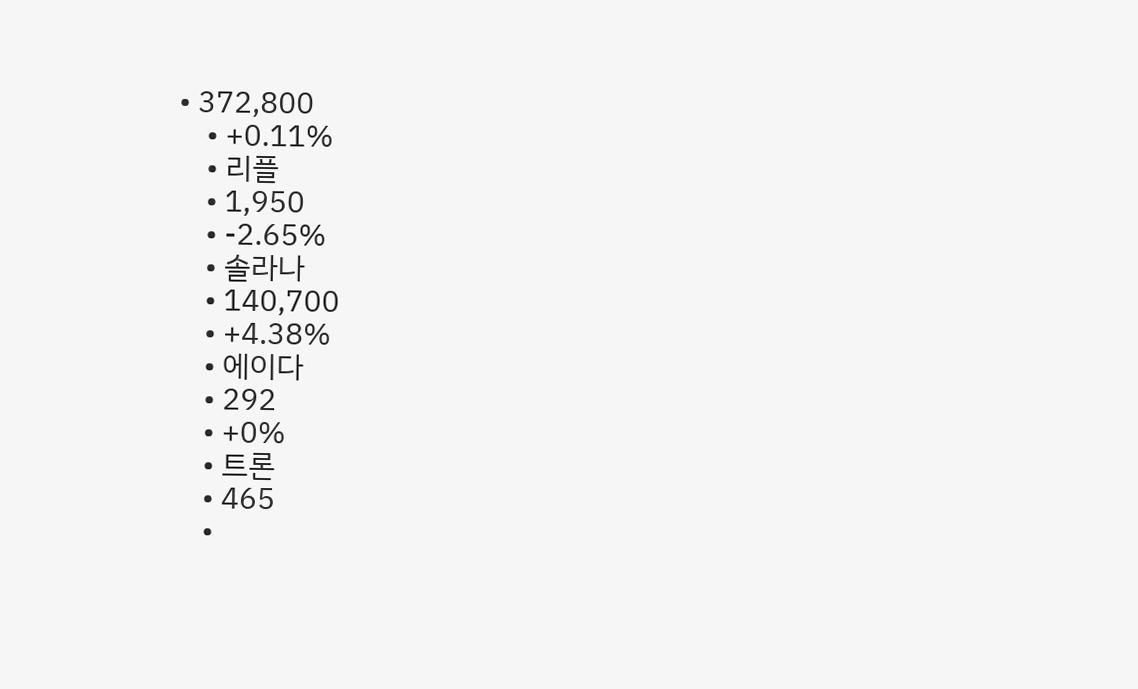• 372,800
    • +0.11%
    • 리플
    • 1,950
    • -2.65%
    • 솔라나
    • 140,700
    • +4.38%
    • 에이다
    • 292
    • +0%
    • 트론
    • 465
    •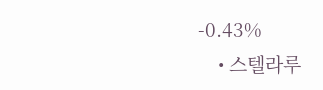-0.43%
    • 스텔라루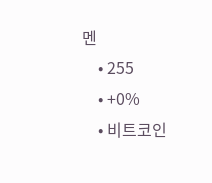멘
    • 255
    • +0%
    • 비트코인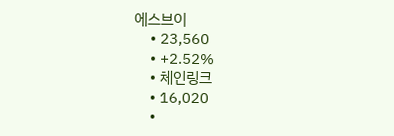에스브이
    • 23,560
    • +2.52%
    • 체인링크
    • 16,020
    •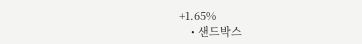+1.65%
    • 샌드박스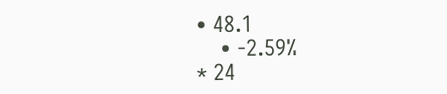• 48.1
    • -2.59%
* 24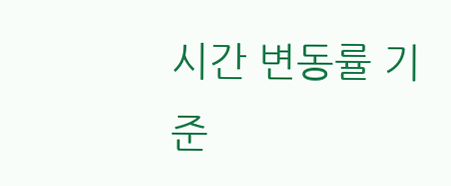시간 변동률 기준